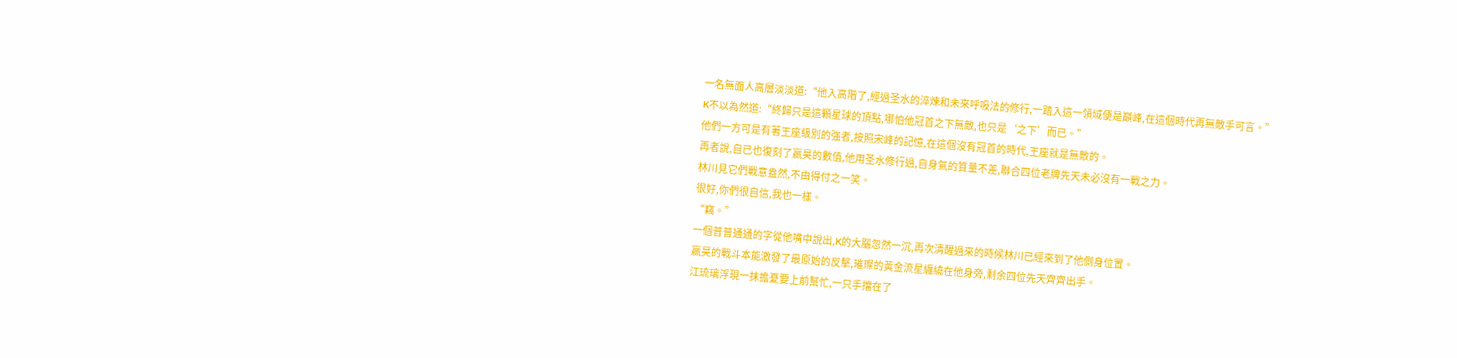一名無面人高層淡淡道:“他入高階了,經過圣水的淬煉和未來呼吸法的修行,一踏入這一領域便是巔峰,在這個時代再無敵手可言。”
K不以為然道:“終歸只是這顆星球的頂點,哪怕他冠首之下無敵,也只是‘之下’而已。”
他們一方可是有著王座級別的強者,按照宋峰的記憶,在這個沒有冠首的時代,王座就是無敵的。
再者說,自已也復刻了嬴昊的數值,他用圣水修行過,自身氣的質量不差,聯合四位老牌先天未必沒有一戰之力。
林川見它們戰意盎然,不由得付之一笑。
很好,你們很自信,我也一樣。
“竊。”
一個普普通通的字從他嘴中說出,K的大腦忽然一沉,再次清醒過來的時候林川已經來到了他側身位置。
嬴昊的戰斗本能激發了最原始的反擊,璀璨的黃金流星纏繞在他身旁,剩余四位先天齊齊出手。
江琉璃浮現一抹擔憂要上前幫忙,一只手擋在了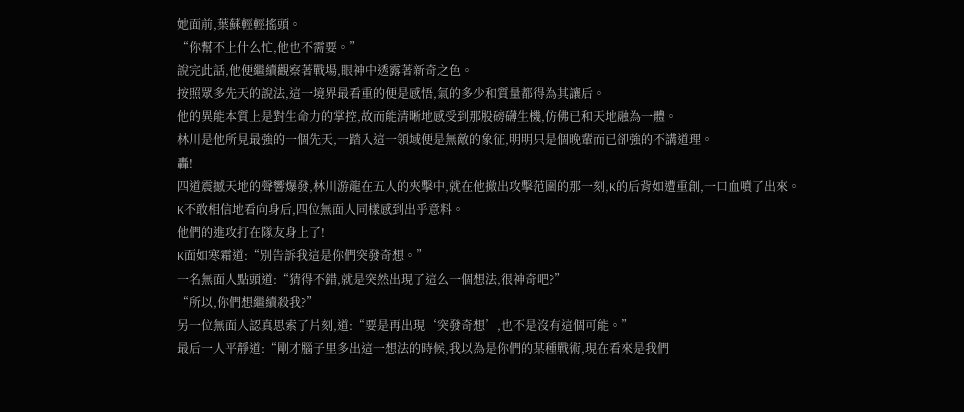她面前,葉蘇輕輕搖頭。
“你幫不上什么忙,他也不需要。”
說完此話,他便繼續觀察著戰場,眼神中透露著新奇之色。
按照眾多先天的說法,這一境界最看重的便是感悟,氣的多少和質量都得為其讓后。
他的異能本質上是對生命力的掌控,故而能清晰地感受到那股磅礴生機,仿佛已和天地融為一體。
林川是他所見最強的一個先天,一踏入這一領域便是無敵的象征,明明只是個晚輩而已卻強的不講道理。
轟!
四道震撼天地的聲響爆發,林川游龍在五人的夾擊中,就在他撤出攻擊范圍的那一刻,K的后背如遭重創,一口血噴了出來。
K不敢相信地看向身后,四位無面人同樣感到出乎意料。
他們的進攻打在隊友身上了!
K面如寒霜道:“別告訴我這是你們突發奇想。”
一名無面人點頭道:“猜得不錯,就是突然出現了這么一個想法,很神奇吧?”
“所以,你們想繼續殺我?”
另一位無面人認真思索了片刻,道:“要是再出現‘突發奇想’,也不是沒有這個可能。”
最后一人平靜道:“剛才腦子里多出這一想法的時候,我以為是你們的某種戰術,現在看來是我們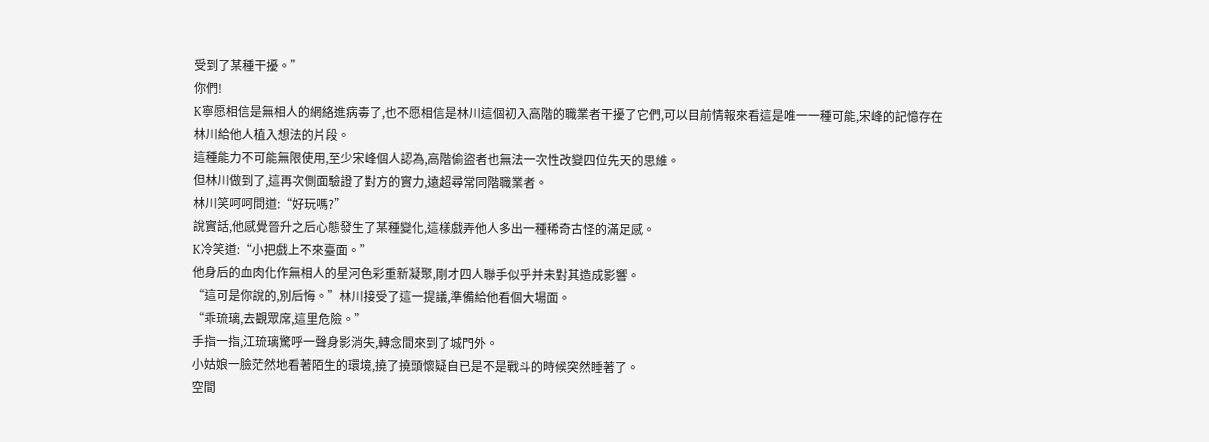受到了某種干擾。”
你們!
K寧愿相信是無相人的網絡進病毒了,也不愿相信是林川這個初入高階的職業者干擾了它們,可以目前情報來看這是唯一一種可能,宋峰的記憶存在林川給他人植入想法的片段。
這種能力不可能無限使用,至少宋峰個人認為,高階偷盜者也無法一次性改變四位先天的思維。
但林川做到了,這再次側面驗證了對方的實力,遠超尋常同階職業者。
林川笑呵呵問道:“好玩嗎?”
說實話,他感覺晉升之后心態發生了某種變化,這樣戲弄他人多出一種稀奇古怪的滿足感。
K冷笑道:“小把戲上不來臺面。”
他身后的血肉化作無相人的星河色彩重新凝聚,剛才四人聯手似乎并未對其造成影響。
“這可是你說的,別后悔。”林川接受了這一提議,準備給他看個大場面。
“乖琉璃,去觀眾席,這里危險。”
手指一指,江琉璃驚呼一聲身影消失,轉念間來到了城門外。
小姑娘一臉茫然地看著陌生的環境,撓了撓頭懷疑自已是不是戰斗的時候突然睡著了。
空間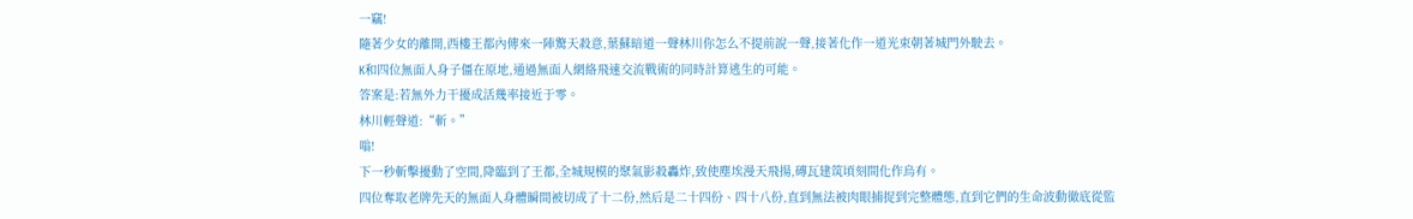一竊!
隨著少女的離開,西樓王都內傳來一陣驚天殺意,葉蘇暗道一聲林川你怎么不提前說一聲,接著化作一道光束朝著城門外駛去。
K和四位無面人身子僵在原地,通過無面人網絡飛速交流戰術的同時計算逃生的可能。
答案是:若無外力干擾成活幾率接近于零。
林川輕聲道:“斬。”
嗡!
下一秒斬擊擾動了空間,降臨到了王都,全城規模的聚氣影殺轟炸,致使塵埃漫天飛揚,磚瓦建筑頃刻間化作烏有。
四位奪取老牌先天的無面人身體瞬間被切成了十二份,然后是二十四份、四十八份,直到無法被肉眼捕捉到完整體態,直到它們的生命波動徹底從監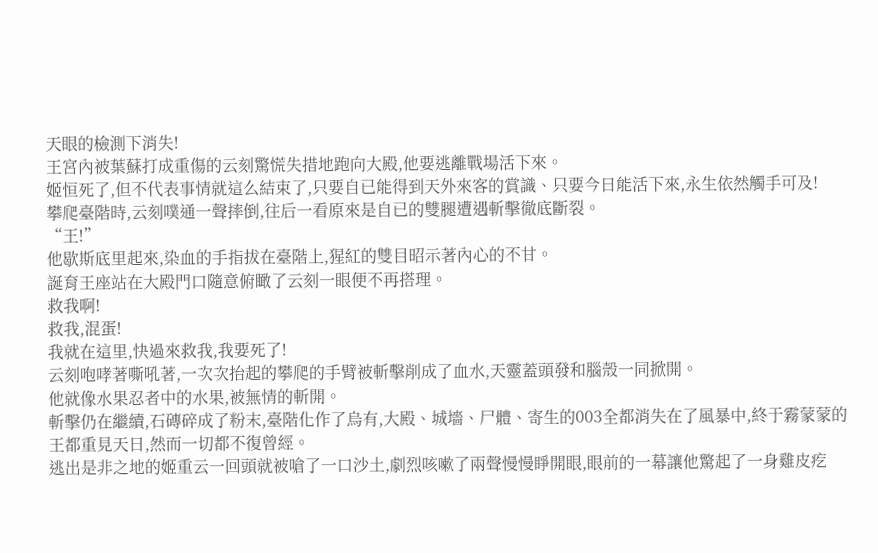天眼的檢測下消失!
王宮內被葉蘇打成重傷的云刻驚慌失措地跑向大殿,他要逃離戰場活下來。
姬恒死了,但不代表事情就這么結束了,只要自已能得到天外來客的賞識、只要今日能活下來,永生依然觸手可及!
攀爬臺階時,云刻噗通一聲摔倒,往后一看原來是自已的雙腿遭遇斬擊徹底斷裂。
“王!”
他歇斯底里起來,染血的手指拔在臺階上,猩紅的雙目昭示著內心的不甘。
誕育王座站在大殿門口隨意俯瞰了云刻一眼便不再搭理。
救我啊!
救我,混蛋!
我就在這里,快過來救我,我要死了!
云刻咆哮著嘶吼著,一次次抬起的攀爬的手臂被斬擊削成了血水,天靈蓋頭發和腦殼一同掀開。
他就像水果忍者中的水果,被無情的斬開。
斬擊仍在繼續,石磚碎成了粉末,臺階化作了烏有,大殿、城墻、尸體、寄生的003全都消失在了風暴中,終于霧蒙蒙的王都重見天日,然而一切都不復曾經。
逃出是非之地的姬重云一回頭就被嗆了一口沙土,劇烈咳嗽了兩聲慢慢睜開眼,眼前的一幕讓他驚起了一身雞皮疙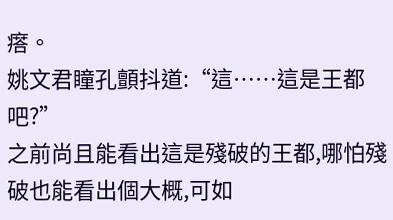瘩。
姚文君瞳孔顫抖道:“這……這是王都吧?”
之前尚且能看出這是殘破的王都,哪怕殘破也能看出個大概,可如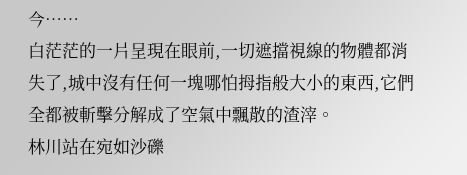今……
白茫茫的一片呈現在眼前,一切遮擋視線的物體都消失了,城中沒有任何一塊哪怕拇指般大小的東西,它們全都被斬擊分解成了空氣中飄散的渣滓。
林川站在宛如沙礫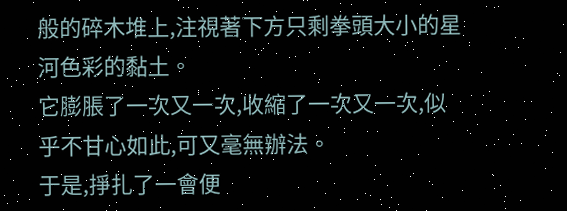般的碎木堆上,注視著下方只剩拳頭大小的星河色彩的黏土。
它膨脹了一次又一次,收縮了一次又一次,似乎不甘心如此,可又毫無辦法。
于是,掙扎了一會便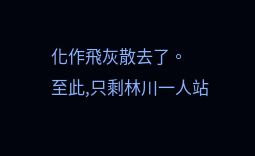化作飛灰散去了。
至此,只剩林川一人站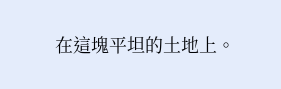在這塊平坦的土地上。